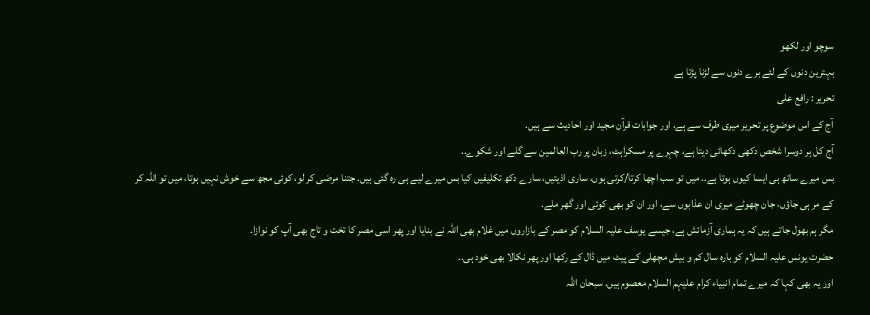سوچو اور لکھو
بہترین دنوں کے لئے برے دنوں سے لڑنا پڑتا ہے
تحریر : رافع علی
آج کے اس موضوع پر تحریر میری طرف سے ہے، اور جوابات قرآن مجید اور احادیث سے ہیں.
آج کل ہر دوسرا شخص دکھی دکھائی دیتا ہے، چہرے پر مسکراہٹ، زبان پر رب العالمین سے گلے اور شکوے..
بس میرے ساتھ ہی ایسا کیوں ہوتا ہے.. میں تو سب اچھا کرتا/کرتی ہوں، ساری اذیتیں، سارے دکھ تکلیفیں کیا بس میرے لیے ہی رہ گئی ہیں. جتنا مرضی کر لو، کوئی مجھ سے خوش نہیں ہوتا، میں تو اللہ کر کے مر ہی جاؤں، جان چھوٹے میری ان عذابوں سے، اور ان کو بھی کوئی اور گھر ملے.
مگر ہم بھول جاتے ہیں کہ یہ ہماری آزمائش ہے، جیسے یوسف علیہ السلام کو مصر کے بازاروں میں غلام بھی اللہ نے بنایا اور پھر اسی مصر کا تخت و تاج بھی آپ کو نوازا.
حضرت یونس علیہ السلام کو بارہ سال کم و بیش مچھلی کے پیٹ میں ڈال کے رکھا اور پھر نکالا بھی خود ہی..
اور یہ بھی کہا کہ میرے تمام انبیاء کرام علیہم السلام معصوم ہیں. سبحان اللہ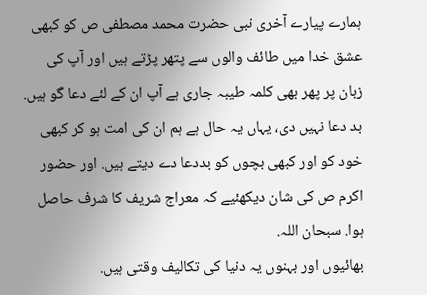ہمارے پیارے آخری نبی حضرت محمد مصطفی ص کو کبھی عشق خدا میں طائف والوں سے پتھر پڑتے ہیں اور آپ کی زبان پر پھر بھی کلمہ طیبہ جاری ہے آپ ان کے لئے دعا گو ہیں. بد دعا نہیں دی، یہاں یہ حال ہے ہم ان کی امت ہو کر کبھی خود کو اور کبھی بچوں کو بددعا دے دیتے ہیں. اور حضور اکرم ص کی شان دیکھئیے کہ معراج شریف کا شرف حاصل ہوا. سبحان اللہ.
بھائیوں اور بہنوں یہ دنیا کی تکالیف وقتی ہیں.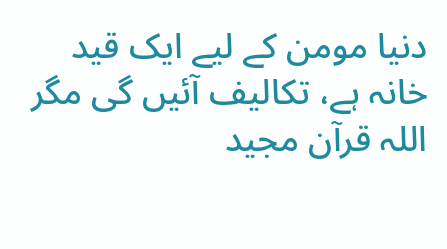دنیا مومن کے لیے ایک قید خانہ ہے، تکالیف آئیں گی مگر اللہ قرآن مجید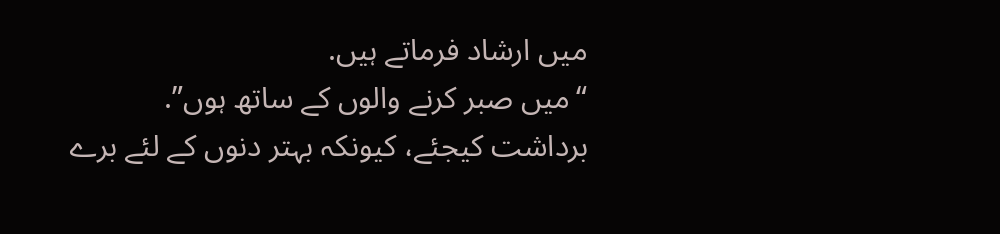میں ارشاد فرماتے ہیں.
“میں صبر کرنے والوں کے ساتھ ہوں”.
برداشت کیجئے، کیونکہ بہتر دنوں کے لئے برے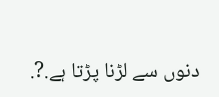دنوں سے لڑنا پڑتا ہے.?.